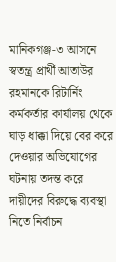মানিকগঞ্জ-৩ আসনে স্বতন্ত্র প্রার্থী আতাউর রহমানকে রিটার্নিং কর্মকর্তার কার্যালয় থেকে ঘাড় ধাক্কা দিয়ে বের করে দেওয়ার অভিযোগের ঘটনায় তদন্ত করে দায়ীদের বিরুদ্ধে ব্যবস্থা নিতে নির্বাচন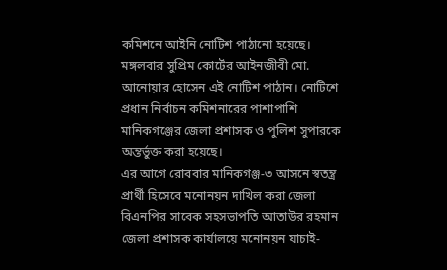কমিশনে আইনি নোটিশ পাঠানো হয়েছে। মঙ্গলবার সুপ্রিম কোর্টের আইনজীবী মো. আনোয়ার হোসেন এই নোটিশ পাঠান। নোটিশে প্রধান নির্বাচন কমিশনারের পাশাপাশি মানিকগঞ্জের জেলা প্রশাসক ও পুলিশ সুপারকে অন্তর্ভুক্ত করা হয়েছে।
এর আগে রোববার মানিকগঞ্জ-৩ আসনে স্বতন্ত্র প্রার্থী হিসেবে মনোনয়ন দাখিল করা জেলা বিএনপির সাবেক সহসভাপতি আতাউর রহমান জেলা প্রশাসক কার্যালয়ে মনোনয়ন যাচাই-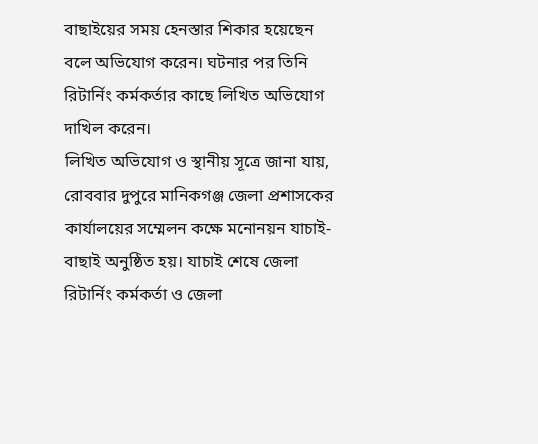বাছাইয়ের সময় হেনস্তার শিকার হয়েছেন বলে অভিযোগ করেন। ঘটনার পর তিনি রিটার্নিং কর্মকর্তার কাছে লিখিত অভিযোগ দাখিল করেন।
লিখিত অভিযোগ ও স্থানীয় সূত্রে জানা যায়, রোববার দুপুরে মানিকগঞ্জ জেলা প্রশাসকের কার্যালয়ের সম্মেলন কক্ষে মনোনয়ন যাচাই-বাছাই অনুষ্ঠিত হয়। যাচাই শেষে জেলা রিটার্নিং কর্মকর্তা ও জেলা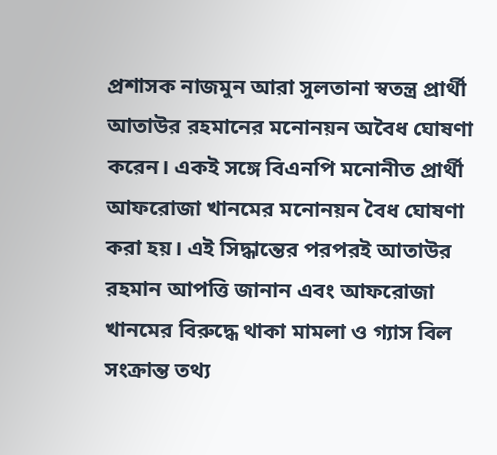প্রশাসক নাজমুন আরা সুলতানা স্বতন্ত্র প্রার্থী আতাউর রহমানের মনোনয়ন অবৈধ ঘোষণা করেন। একই সঙ্গে বিএনপি মনোনীত প্রার্থী আফরোজা খানমের মনোনয়ন বৈধ ঘোষণা করা হয়। এই সিদ্ধান্তের পরপরই আতাউর রহমান আপত্তি জানান এবং আফরোজা খানমের বিরুদ্ধে থাকা মামলা ও গ্যাস বিল সংক্রান্ত তথ্য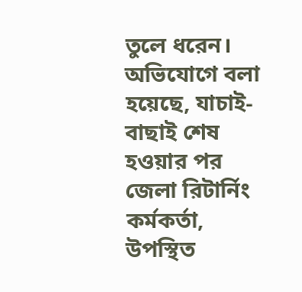তুলে ধরেন।
অভিযোগে বলা হয়েছে, যাচাই-বাছাই শেষ হওয়ার পর জেলা রিটার্নিং কর্মকর্তা, উপস্থিত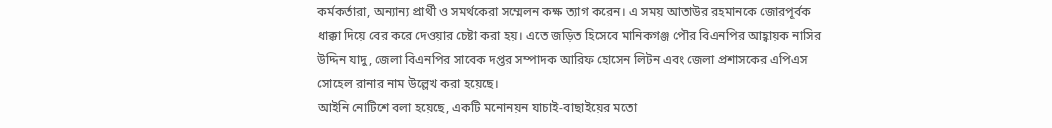কর্মকর্তারা, অন্যান্য প্রার্থী ও সমর্থকেরা সম্মেলন কক্ষ ত্যাগ করেন। এ সময় আতাউর রহমানকে জোরপূর্বক ধাক্কা দিয়ে বের করে দেওয়ার চেষ্টা করা হয়। এতে জড়িত হিসেবে মানিকগঞ্জ পৌর বিএনপির আহ্বায়ক নাসির উদ্দিন যাদু, জেলা বিএনপির সাবেক দপ্তর সম্পাদক আরিফ হোসেন লিটন এবং জেলা প্রশাসকের এপিএস সোহেল রানার নাম উল্লেখ করা হয়েছে।
আইনি নোটিশে বলা হয়েছে, একটি মনোনয়ন যাচাই-বাছাইয়ের মতো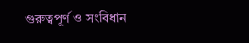গুরুত্বপূর্ণ ও সংবিধান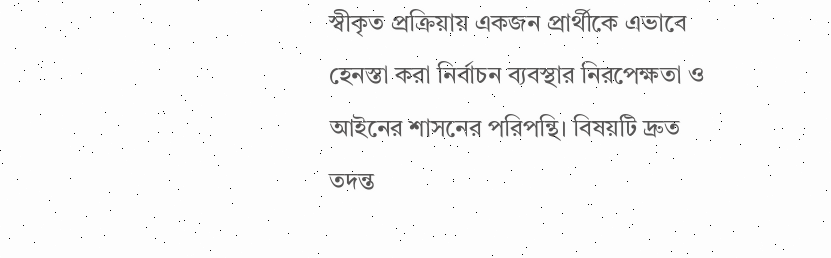স্বীকৃত প্রক্রিয়ায় একজন প্রার্থীকে এভাবে হেনস্তা করা নির্বাচন ব্যবস্থার নিরপেক্ষতা ও আইনের শাসনের পরিপন্থি। বিষয়টি দ্রুত তদন্ত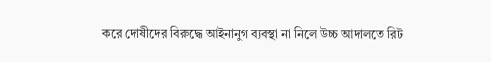করে দোষীদের বিরুদ্ধে আইনানুগ ব্যবস্থা না নিলে উচ্চ আদালতে রিট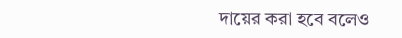দায়ের করা হবে বলেও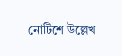নোটিশে উল্লেখ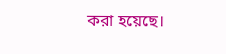করা হয়েছে।